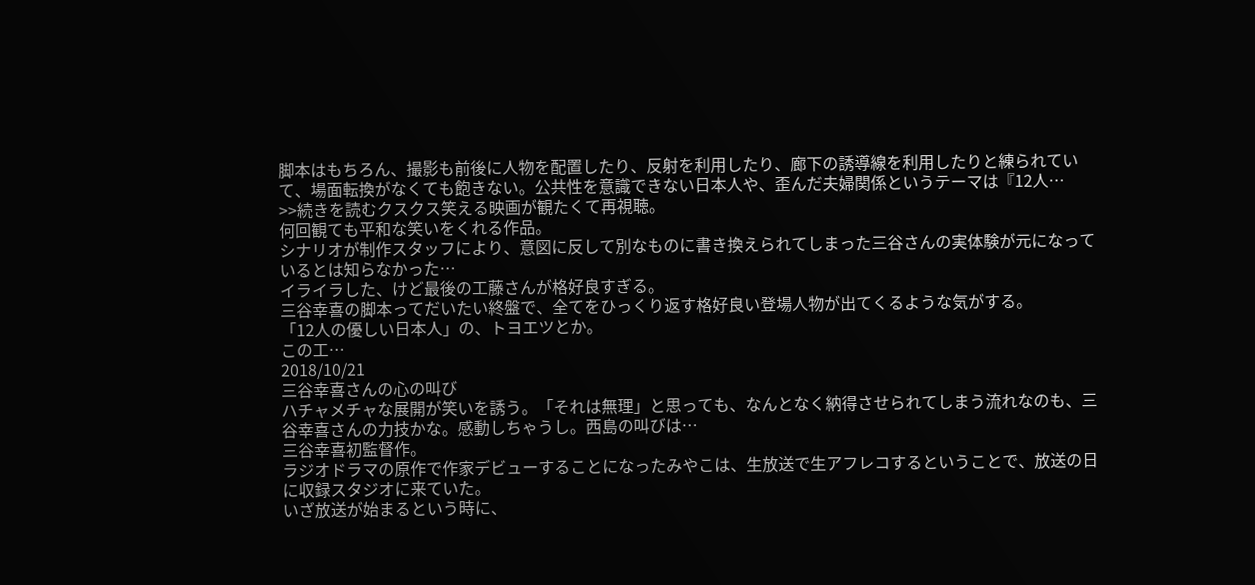脚本はもちろん、撮影も前後に人物を配置したり、反射を利用したり、廊下の誘導線を利用したりと練られていて、場面転換がなくても飽きない。公共性を意識できない日本人や、歪んだ夫婦関係というテーマは『12人…
>>続きを読むクスクス笑える映画が観たくて再視聴。
何回観ても平和な笑いをくれる作品。
シナリオが制作スタッフにより、意図に反して別なものに書き換えられてしまった三谷さんの実体験が元になっているとは知らなかった…
イライラした、けど最後の工藤さんが格好良すぎる。
三谷幸喜の脚本ってだいたい終盤で、全てをひっくり返す格好良い登場人物が出てくるような気がする。
「12人の優しい日本人」の、トヨエツとか。
この工…
2018/10/21
三谷幸喜さんの心の叫び
ハチャメチャな展開が笑いを誘う。「それは無理」と思っても、なんとなく納得させられてしまう流れなのも、三谷幸喜さんの力技かな。感動しちゃうし。西島の叫びは…
三谷幸喜初監督作。
ラジオドラマの原作で作家デビューすることになったみやこは、生放送で生アフレコするということで、放送の日に収録スタジオに来ていた。
いざ放送が始まるという時に、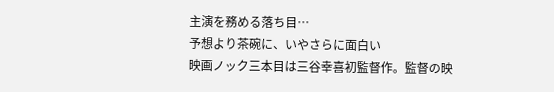主演を務める落ち目…
予想より茶碗に、いやさらに面白い
映画ノック三本目は三谷幸喜初監督作。監督の映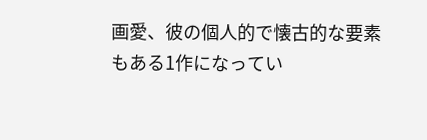画愛、彼の個人的で懐古的な要素もある1作になってい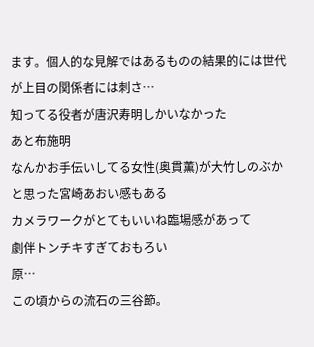ます。個人的な見解ではあるものの結果的には世代が上目の関係者には刺さ…
知ってる役者が唐沢寿明しかいなかった
あと布施明
なんかお手伝いしてる女性(奥貫薫)が大竹しのぶかと思った宮崎あおい感もある
カメラワークがとてもいいね臨場感があって
劇伴トンチキすぎておもろい
原…
この頃からの流石の三谷節。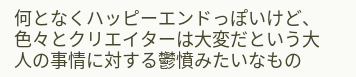何となくハッピーエンドっぽいけど、色々とクリエイターは大変だという大人の事情に対する鬱憤みたいなもの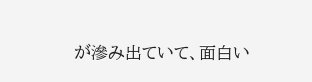が滲み出ていて、面白い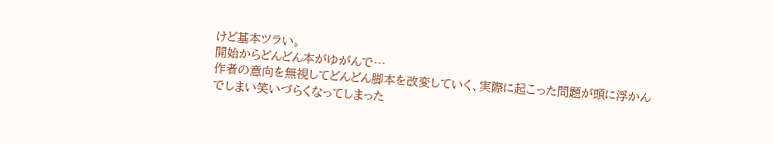けど基本ツラい。
開始からどんどん本がゆがんで…
作者の意向を無視してどんどん脚本を改変していく、実際に起こった問題が頭に浮かんでしまい笑いづらくなってしまった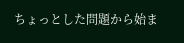ちょっとした問題から始ま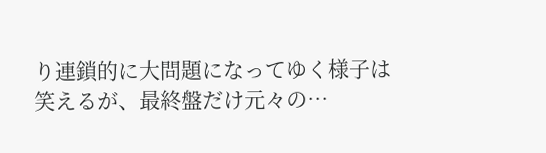り連鎖的に大問題になってゆく様子は笑えるが、最終盤だけ元々の…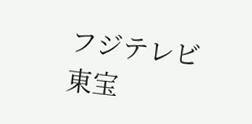フジテレビ 東宝